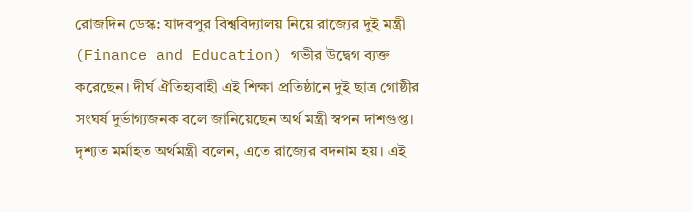রোজদিন ডেস্ক: যাদবপুর বিশ্ববিদ্যালয় নিয়ে রাজ্যের দুই মন্ত্রী (Finance and Education) গভীর উদ্বেগ ব্যক্ত করেছেন। দীর্ঘ ঐতিহ্যবাহী এই শিক্ষা প্রতিষ্ঠানে দুই ছাত্র গোষ্ঠীর সংঘর্ষ দুর্ভাগ্যজনক বলে জানিয়েছেন অর্থ মন্ত্রী স্বপন দাশগুপ্ত। দৃশ্যত মর্মাহত অর্থমন্ত্রী বলেন, এতে রাজ্যের বদনাম হয়। এই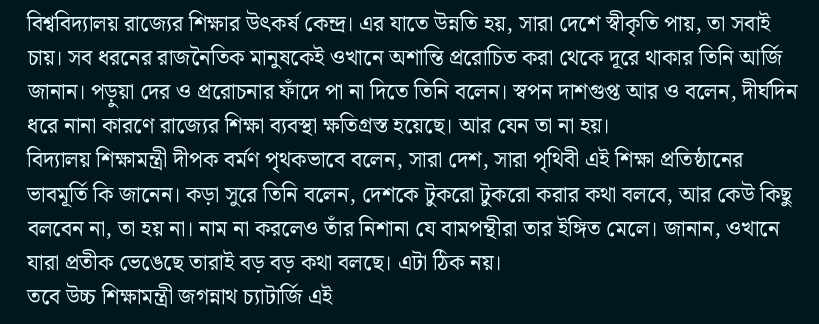বিশ্ববিদ্যালয় রাজ্যের শিক্ষার উৎকর্ষ কেন্দ্র। এর যাতে উন্নতি হয়, সারা দেশে স্বীকৃতি পায়, তা সবাই চায়। সব ধরনের রাজনৈতিক মানুষকেই ওখানে অশান্তি প্ররোচিত করা থেকে দূরে থাকার তিনি আর্জি জানান। পড়ুয়া দের ও প্ররোচনার ফাঁদে পা না দিতে তিনি বলেন। স্বপন দাশগুপ্ত আর ও বলেন, দীর্ঘদিন ধরে নানা কারণে রাজ্যের শিক্ষা ব্যবস্থা ক্ষতিগ্রস্ত হয়েছে। আর যেন তা না হয়।
বিদ্যালয় শিক্ষামন্ত্রী দীপক বর্মণ পৃথকভাবে বলেন, সারা দেশ, সারা পৃথিবী এই শিক্ষা প্রতিষ্ঠানের ভাবমূর্তি কি জানেন। কড়া সুরে তিনি বলেন, দেশকে টুকরো টুকরো করার কথা বলবে, আর কেউ কিছু বলবেন না, তা হয় না। নাম না করলেও তাঁর নিশানা যে বামপন্থীরা তার ইঙ্গিত মেলে। জানান, ওখানে যারা প্রতীক ভেঙেছে তারাই বড় বড় কথা বলছে। এটা ঠিক নয়।
তবে উচ্চ শিক্ষামন্ত্রী জগন্নাথ চ্যাটার্জি এই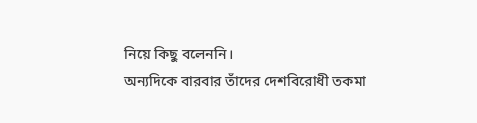নিয়ে কিছু বলেননি।
অন্যদিকে বারবার তাঁদের দেশবিরোধী তকমা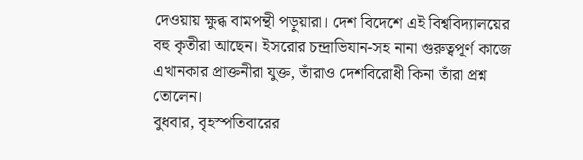দেওয়ায় ক্ষুব্ধ বামপন্থী পড়ুয়ারা। দেশ বিদেশে এই বিশ্ববিদ্যালয়ের বহু কৃতীরা আছেন। ইসরোর চন্দ্রাভিযান-সহ নানা গুরুত্বপূর্ণ কাজে এখানকার প্রাক্তনীরা যুক্ত, তাঁরাও দেশবিরোধী কিনা তাঁরা প্রশ্ন তোলেন।
বুধবার, বৃহস্পতিবারের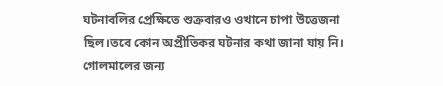ঘটনাবলির প্রেক্ষিতে শুক্রবারও ওখানে চাপা উত্তেজনা ছিল।তবে কোন অপ্রীতিকর ঘটনার কথা জানা যায় নি। গোলমালের জন্য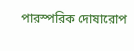পারস্পরিক দোষারোপ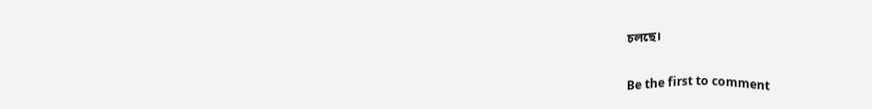চলছে।

Be the first to comment